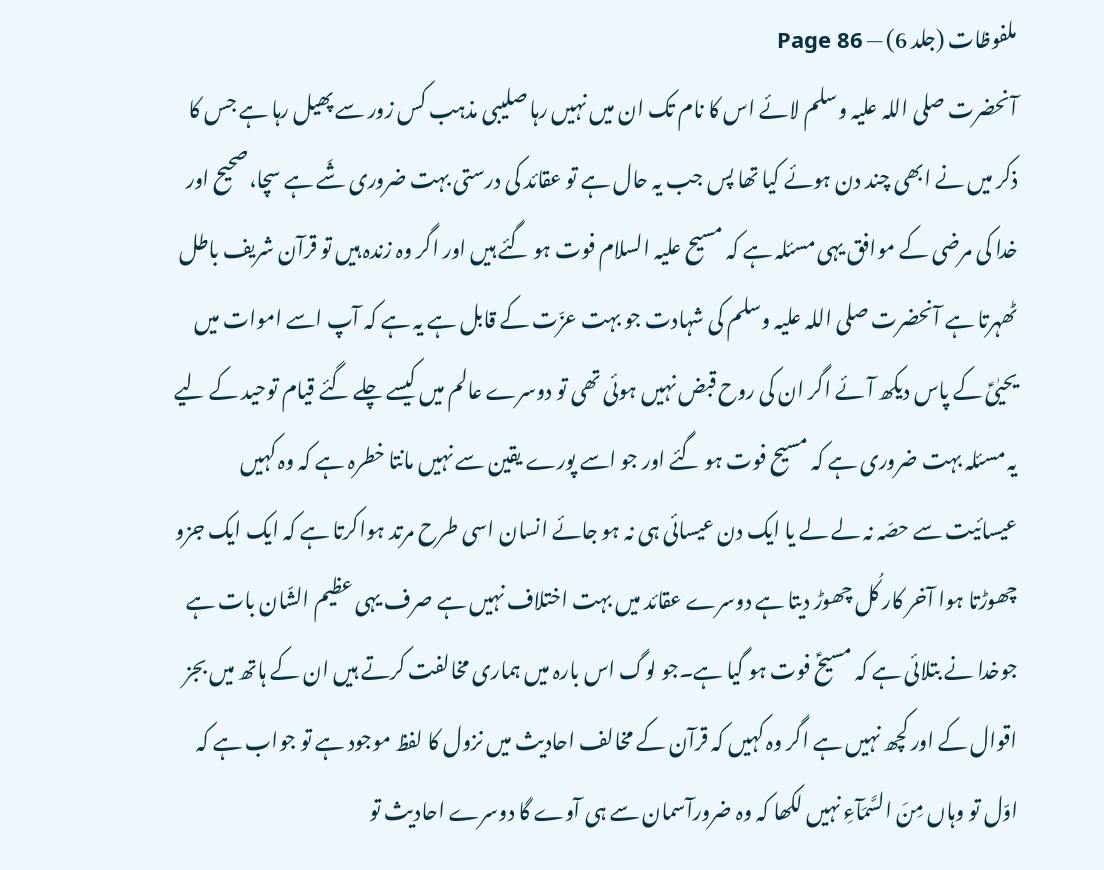ملفوظات (جلد 6) — Page 86
آنحضرت صلی اللہ علیہ وسلم لائے اس کا نام تک ان میں نہیں رہا صلیبی مذہب کس زور سے پھیل رہا ہے جس کا ذکر میں نے ابھی چند دن ہوئے کیا تھا پس جب یہ حال ہے تو عقائد کی درستی بہت ضروری شَے ہے سچا،صحیح اور خدا کی مرضی کے موافق یہی مسئلہ ہے کہ مسیح علیہ السلام فوت ہو گئے ہیں اور اگر وہ زندہ ہیں تو قرآن شریف باطل ٹھہرتا ہے آنحضرت صلی اللہ علیہ وسلم کی شہادت جو بہت عزّت کے قابل ہے یہ ہے کہ آپ اسے اموات میں یحیٰیؑ کے پاس دیکھ آئے اگر ان کی روح قبض نہیں ہوئی تھی تو دوسرے عالم میں کیسے چلے گئے قیام توحید کے لیے یہ مسئلہ بہت ضروری ہے کہ مسیح فوت ہو گئے اور جو اسے پورے یقین سے نہیں مانتا خطرہ ہے کہ وہ کہیں عیسائیت سے حصّہ نہ لے لے یا ایک دن عیسائی ہی نہ ہو جائے انسان اسی طرح مرتد ہواکرتا ہے کہ ایک ایک جزو چھوڑتا ہوا آخر کار کُل چھوڑ دیتا ہے دوسرے عقائد میں بہت اختلاف نہیں ہے صرف یہی عظیم الشّان بات ہے جوخدا نے بتلائی ہے کہ مسیحؑ فوت ہو گیا ہے۔جو لوگ اس بارہ میں ہماری مخالفت کرتے ہیں ان کے ہاتھ میں بجز اقوال کے اور کچھ نہیں ہے اگر وہ کہیں کہ قرآن کے مخالف احادیث میں نزول کا لفظ موجود ہے تو جواب ہے کہ اوّل تو وہاں مِنَ السَّمَآءِ نہیں لکھا کہ وہ ضرورآسمان سے ہی آوے گا دوسرے احادیث تو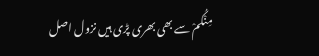مِنْکُمْ سے بھی بھری پڑی ہیں نزول اصل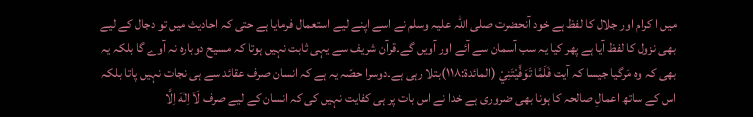میں ا کرام اور جلال کا لفظ ہے خود آنحضرت صلی اللہ علیہ وسلم نے اسے اپنے لیے استعمال فرمایا ہے حتی کہ احادیث میں تو دجال کے لیے بھی نزول کا لفظ آیا ہے پھر کیا یہ سب آسمان سے آئے اور آویں گے۔قرآن شریف سے یہی ثابت نہیں ہوتا کہ مسیح دوبارہ نہ آوے گا بلکہ یہ بھی کہ وہ مَرگیا جیسا کہ آیت فَلَمَّا تَوَفَّيْتَنِيْ (المائدۃ:۱۱۸)بتلا رہی ہے۔دوسرا حصّہ یہ ہے کہ انسان صرف عقائد سے ہی نجات نہیں پاتا بلکہ اس کے ساتھ اعمالِ صالحہ کا ہونا بھی ضروری ہے خدا نے اس بات پر ہی کفایت نہیں کی کہ انسان کے لیے صرف لَاۤ اِلٰهَ اِلَّا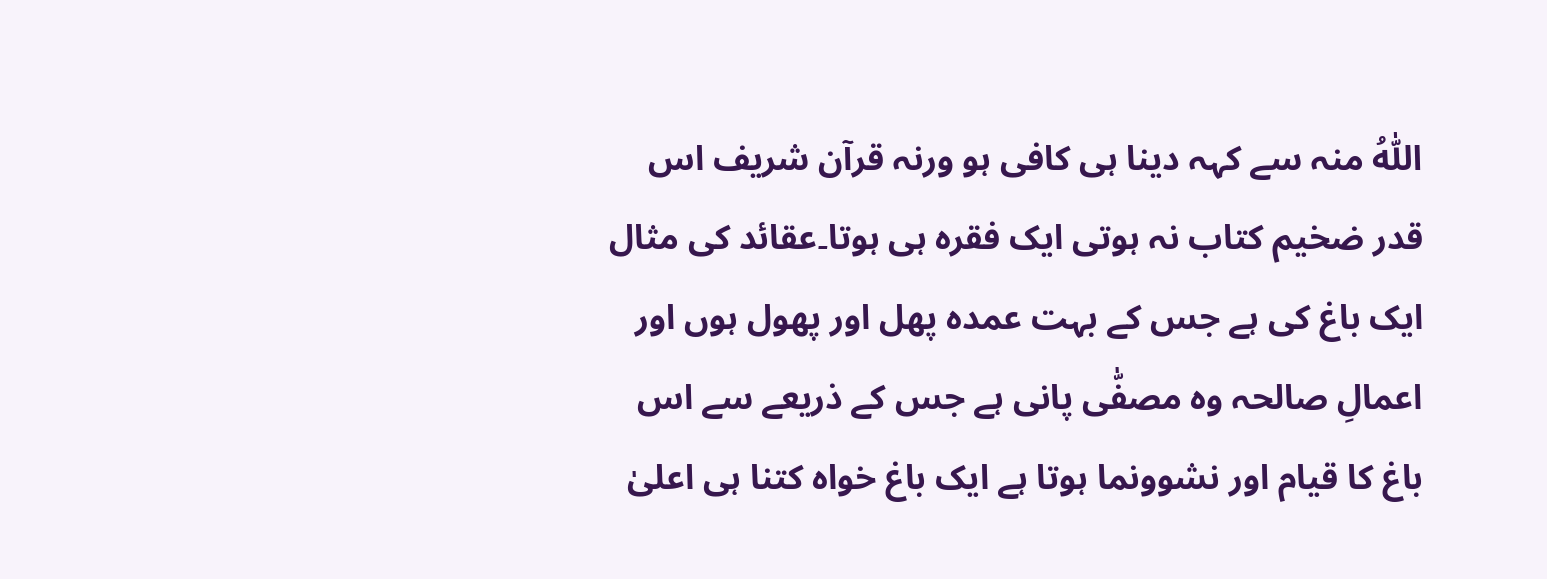اللّٰهُ منہ سے کہہ دینا ہی کافی ہو ورنہ قرآن شریف اس قدر ضخیم کتاب نہ ہوتی ایک فقرہ ہی ہوتا۔عقائد کی مثال ایک باغ کی ہے جس کے بہت عمدہ پھل اور پھول ہوں اور اعمالِ صالحہ وہ مصفّٰی پانی ہے جس کے ذریعے سے اس باغ کا قیام اور نشوونما ہوتا ہے ایک باغ خواہ کتنا ہی اعلیٰ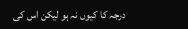درجہ کا کیوں نہ ہو لیکن اس کی